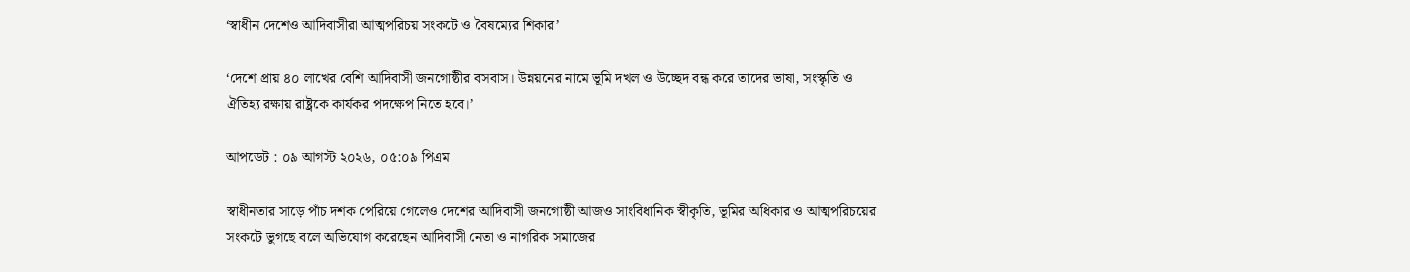‘স্বাধীন দেশেও আদিবাসীরা আত্মপরিচয় সংকটে ও বৈষম্যের শিকার’

‘দেশে প্রায় ৪০ লাখের বেশি আদিবাসী জনগোষ্ঠীর বসবাস। উন্নয়নের নামে ভূমি দখল ও উচ্ছেদ বন্ধ করে তাদের ভাষা, সংস্কৃতি ও ঐতিহ্য রক্ষায় রাষ্ট্রকে কার্যকর পদক্ষেপ নিতে হবে।’

আপডেট : ০৯ আগস্ট ২০২৬, ০৫:০৯ পিএম

স্বাধীনতার সাড়ে পাঁচ দশক পেরিয়ে গেলেও দেশের আদিবাসী জনগোষ্ঠী আজও সাংবিধানিক স্বীকৃতি, ভূমির অধিকার ও আত্মপরিচয়ের সংকটে ভুগছে বলে অভিযোগ করেছেন আদিবাসী নেতা ও নাগরিক সমাজের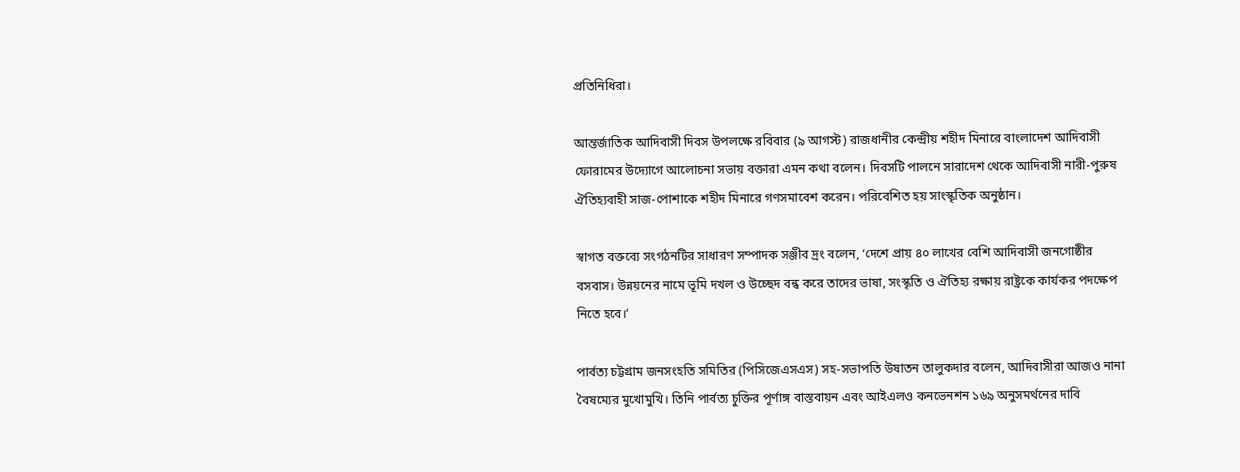প্রতিনিধিরা।

আন্তর্জাতিক আদিবাসী দিবস উপলক্ষে রবিবার (৯ আগস্ট) রাজধানীর কেন্দ্রীয় শহীদ মিনারে বাংলাদেশ আদিবাসী ফোরামের উদ্যোগে আলোচনা সভায় বক্তারা এমন কথা বলেন। দিবসটি পালনে সারাদেশ থেকে আদিবাসী নারী-পুরুষ ঐতিহ্যবাহী সাজ-পোশাকে শহীদ মিনারে গণসমাবেশ করেন। পরিবেশিত হয় সাংস্কৃতিক অনুষ্ঠান।

স্বাগত বক্তব্যে সংগঠনটির সাধারণ সম্পাদক সঞ্জীব দ্রং বলেন, ‘দেশে প্রায় ৪০ লাখের বেশি আদিবাসী জনগোষ্ঠীর বসবাস। উন্নয়নের নামে ভূমি দখল ও উচ্ছেদ বন্ধ করে তাদের ভাষা, সংস্কৃতি ও ঐতিহ্য রক্ষায় রাষ্ট্রকে কার্যকর পদক্ষেপ নিতে হবে।’

পার্বত্য চট্টগ্রাম জনসংহতি সমিতির (পিসিজেএসএস) সহ-সভাপতি উষাতন তালুকদার বলেন, আদিবাসীরা আজও নানা বৈষম্যের মুখোমুখি। তিনি পার্বত্য চুক্তির পূর্ণাঙ্গ বাস্তবায়ন এবং আইএলও কনভেনশন ১৬৯ অনুসমর্থনের দাবি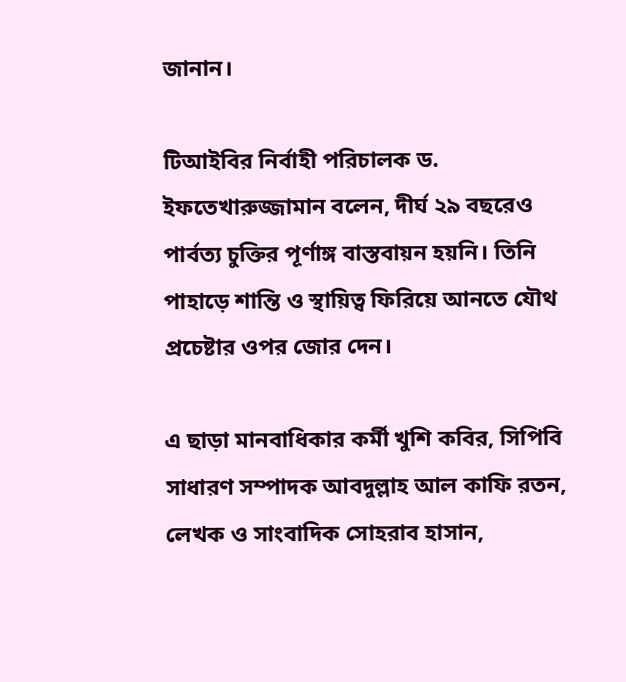জানান।

টিআইবির নির্বাহী পরিচালক ড. ইফতেখারুজ্জামান বলেন, দীর্ঘ ২৯ বছরেও পার্বত্য চুক্তির পূর্ণাঙ্গ বাস্তবায়ন হয়নি। তিনি পাহাড়ে শান্তি ও স্থায়িত্ব ফিরিয়ে আনতে যৌথ প্রচেষ্টার ওপর জোর দেন।

এ ছাড়া মানবাধিকার কর্মী খুশি কবির, সিপিবি সাধারণ সম্পাদক আবদুল্লাহ আল কাফি রতন, লেখক ও সাংবাদিক সোহরাব হাসান,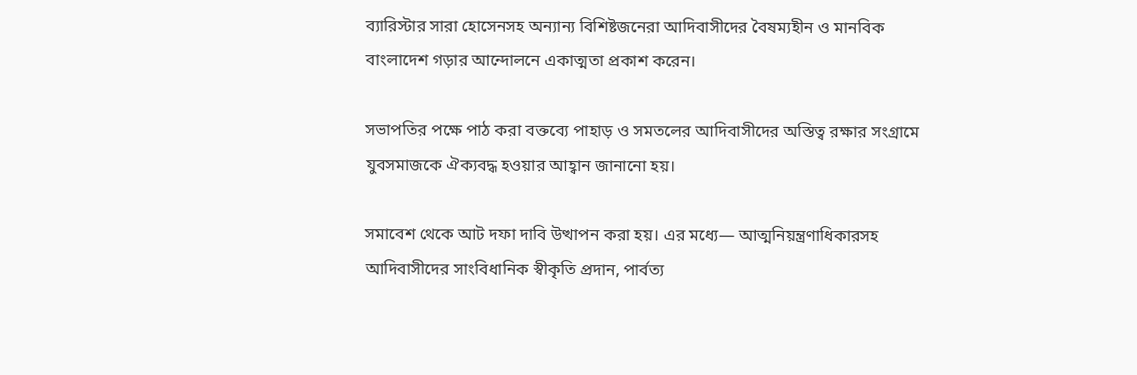ব্যারিস্টার সারা হোসেনসহ অন্যান্য বিশিষ্টজনেরা আদিবাসীদের বৈষম্যহীন ও মানবিক বাংলাদেশ গড়ার আন্দোলনে একাত্মতা প্রকাশ করেন।

সভাপতির পক্ষে পাঠ করা বক্তব্যে পাহাড় ও সমতলের আদিবাসীদের অস্তিত্ব রক্ষার সংগ্রামে যুবসমাজকে ঐক্যবদ্ধ হওয়ার আহ্বান জানানো হয়।

সমাবেশ থেকে আট দফা দাবি উত্থাপন করা হয়। এর মধ্যে— আত্মনিয়ন্ত্রণাধিকারসহ আদিবাসীদের সাংবিধানিক স্বীকৃতি প্রদান, পার্বত্য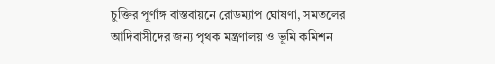চুক্তির পূর্ণাঙ্গ বাস্তবায়নে রোডম্যাপ ঘোষণা, সমতলের আদিবাসীদের জন্য পৃথক মন্ত্রণালয় ও ভূমি কমিশন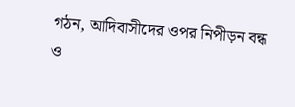গঠন, আদিবাসীদের ওপর নিপীড়ন বন্ধ ও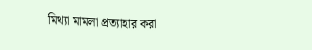মিথ্যা মামলা প্রত্যাহার করা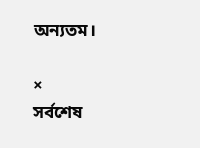অন্যতম।

×
সর্বশেষ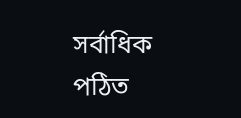সর্বাধিক পঠিত